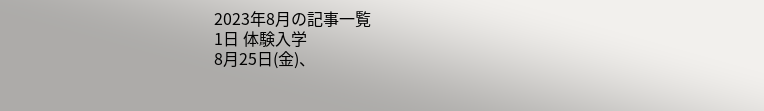2023年8月の記事一覧
1日 体験入学
8月25日(金)、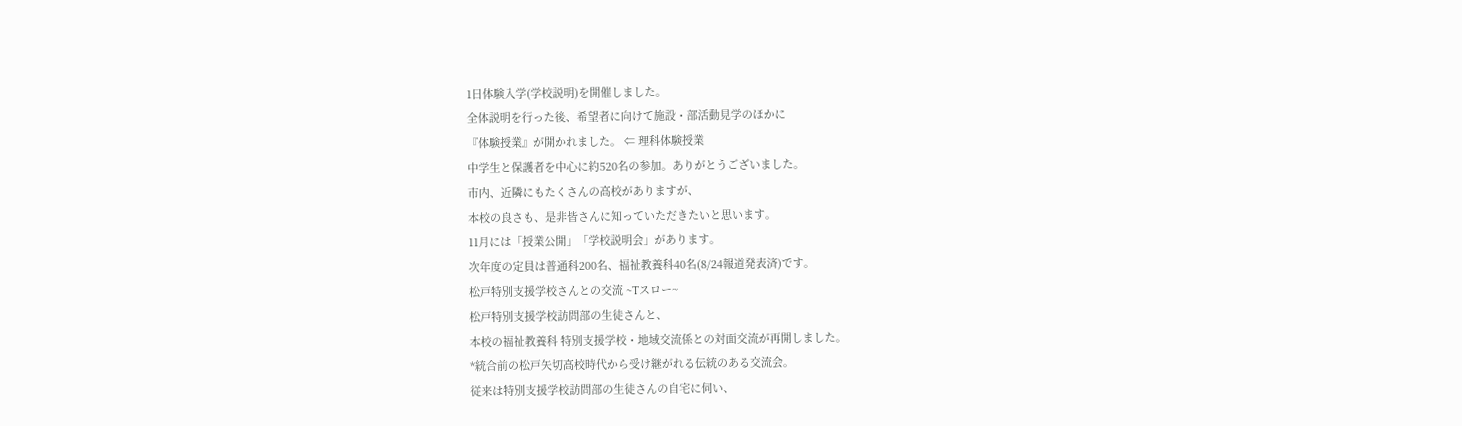1日体験入学(学校説明)を開催しました。
全体説明を行った後、希望者に向けて施設・部活動見学のほかに
『体験授業』が開かれました。 ⇐ 理科体験授業
中学生と保護者を中心に約520名の参加。ありがとうございました。
市内、近隣にもたくさんの高校がありますが、
本校の良さも、是非皆さんに知っていただきたいと思います。
11月には「授業公開」「学校説明会」があります。
次年度の定員は普通科200名、福祉教養科40名(8/24報道発表済)です。
松戸特別支援学校さんとの交流 ~Tスロー~
松戸特別支援学校訪問部の生徒さんと、
本校の福祉教養科 特別支援学校・地域交流係との対面交流が再開しました。
*統合前の松戸矢切高校時代から受け継がれる伝統のある交流会。
従来は特別支援学校訪問部の生徒さんの自宅に伺い、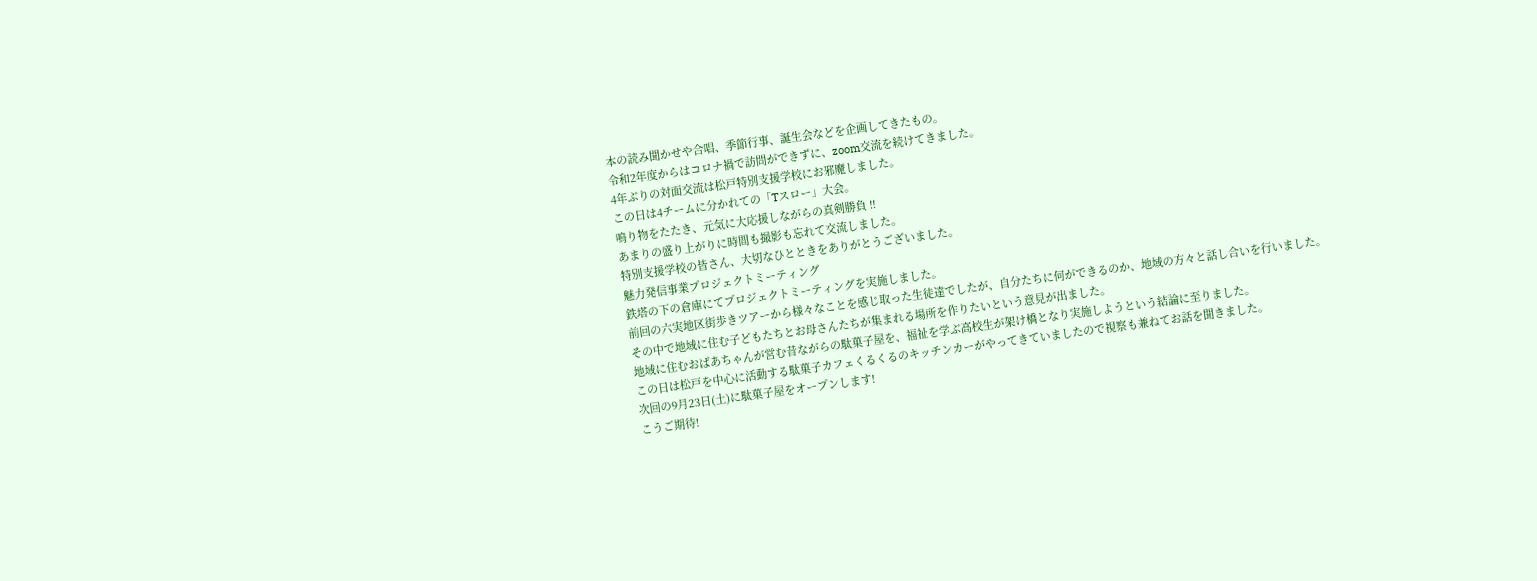本の読み聞かせや合唱、季節行事、誕生会などを企画してきたもの。
令和2年度からはコロナ禍で訪問ができずに、zoom交流を続けてきました。
4年ぶりの対面交流は松戸特別支援学校にお邪魔しました。
この日は4チームに分かれての「Tスロー」大会。
鳴り物をたたき、元気に大応援しながらの真剣勝負 !!
あまりの盛り上がりに時間も撮影も忘れて交流しました。
特別支援学校の皆さん、大切なひとときをありがとうございました。
魅力発信事業プロジェクトミーティング
鉄塔の下の倉庫にてプロジェクトミーティングを実施しました。
前回の六実地区街歩きツアーから様々なことを感じ取った生徒達でしたが、自分たちに何ができるのか、地域の方々と話し合いを行いました。
その中で地域に住む子どもたちとお母さんたちが集まれる場所を作りたいという意見が出ました。
地域に住むおばあちゃんが営む昔ながらの駄菓子屋を、福祉を学ぶ高校生が架け橋となり実施しようという結論に至りました。
この日は松戸を中心に活動する駄菓子カフェくるくるのキッチンカーがやってきていましたので視察も兼ねてお話を聞きました。
次回の9月23日(土)に駄菓子屋をオープンします!
こうご期待!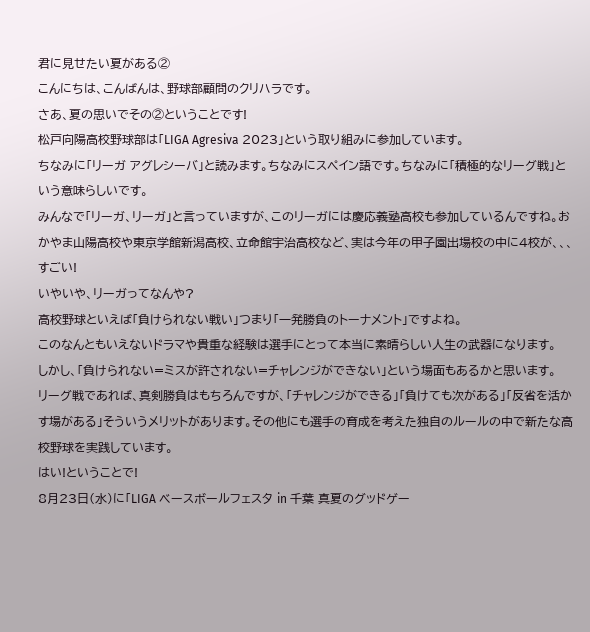君に見せたい夏がある②
こんにちは、こんばんは、野球部顧問のクリハラです。
さあ、夏の思いでその②ということです!
松戸向陽高校野球部は「LIGA Agresiva 2023」という取り組みに参加しています。
ちなみに「リーガ アグレシーバ」と読みます。ちなみにスペイン語です。ちなみに「積極的なリーグ戦」という意味らしいです。
みんなで「リーガ、リーガ」と言っていますが、このリーガには慶応義塾高校も参加しているんですね。おかやま山陽高校や東京学館新潟高校、立命館宇治高校など、実は今年の甲子園出場校の中に4校が、、、すごい!
いやいや、リーガってなんや?
高校野球といえば「負けられない戦い」つまり「一発勝負のトーナメント」ですよね。
このなんともいえないドラマや貴重な経験は選手にとって本当に素晴らしい人生の武器になります。
しかし、「負けられない=ミスが許されない=チャレンジができない」という場面もあるかと思います。
リーグ戦であれば、真剣勝負はもちろんですが、「チャレンジができる」「負けても次がある」「反省を活かす場がある」そういうメリットがあります。その他にも選手の育成を考えた独自のルールの中で新たな高校野球を実践しています。
はい!ということで!
8月23日(水)に「LIGA ベースボールフェスタ in 千葉 真夏のグッドゲー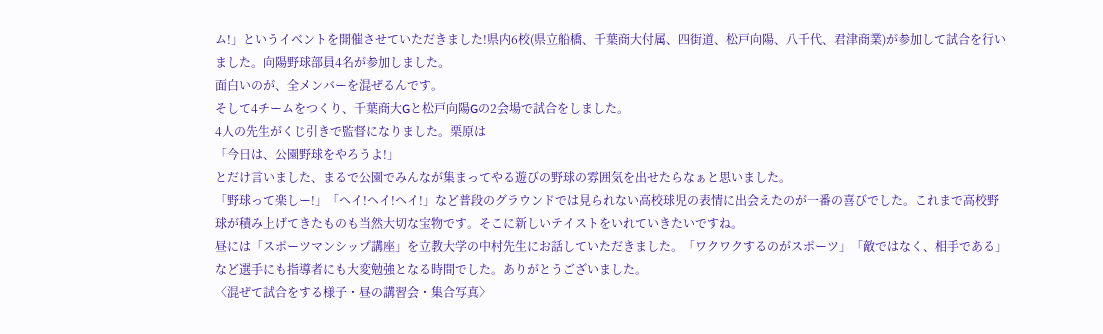ム!」というイベントを開催させていただきました!県内6校(県立船橋、千葉商大付属、四街道、松戸向陽、八千代、君津商業)が参加して試合を行いました。向陽野球部員4名が参加しました。
面白いのが、全メンバーを混ぜるんです。
そして4チームをつくり、千葉商大Gと松戸向陽Gの2会場で試合をしました。
4人の先生がくじ引きで監督になりました。栗原は
「今日は、公園野球をやろうよ!」
とだけ言いました、まるで公園でみんなが集まってやる遊びの野球の雰囲気を出せたらなぁと思いました。
「野球って楽しー!」「ヘイ!ヘイ!ヘイ!」など普段のグラウンドでは見られない高校球児の表情に出会えたのが一番の喜びでした。これまで高校野球が積み上げてきたものも当然大切な宝物です。そこに新しいテイストをいれていきたいですね。
昼には「スポーツマンシップ講座」を立教大学の中村先生にお話していただきました。「ワクワクするのがスポーツ」「敵ではなく、相手である」など選手にも指導者にも大変勉強となる時間でした。ありがとうございました。
〈混ぜて試合をする様子・昼の講習会・集合写真〉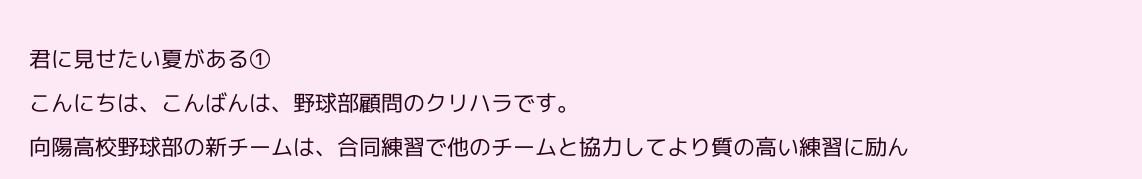君に見せたい夏がある①
こんにちは、こんばんは、野球部顧問のクリハラです。
向陽高校野球部の新チームは、合同練習で他のチームと協力してより質の高い練習に励ん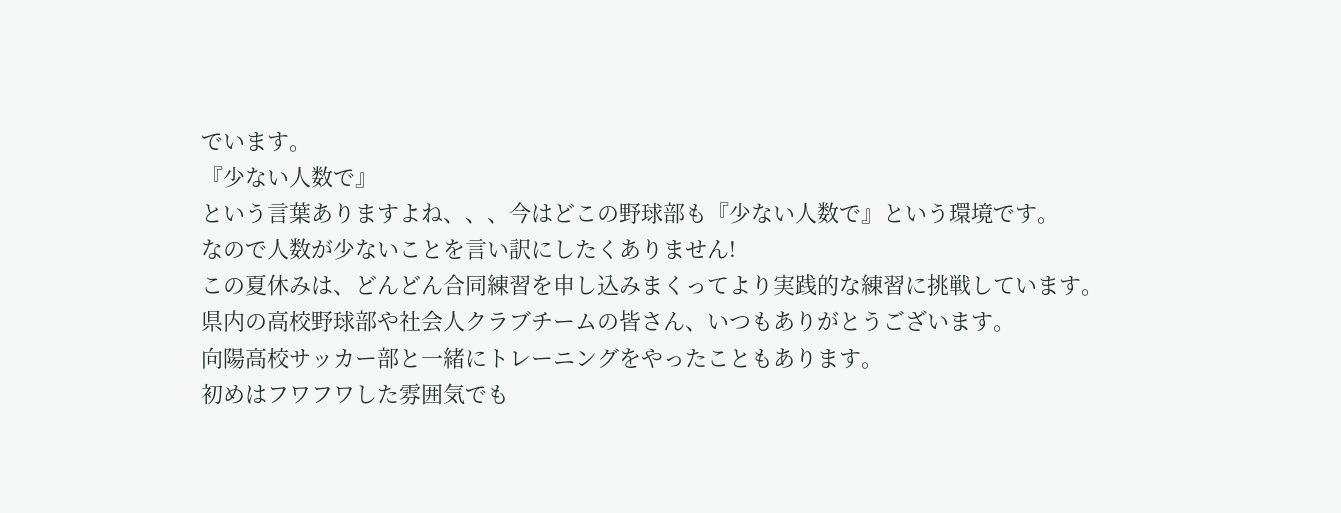でいます。
『少ない人数で』
という言葉ありますよね、、、今はどこの野球部も『少ない人数で』という環境です。
なので人数が少ないことを言い訳にしたくありません!
この夏休みは、どんどん合同練習を申し込みまくってより実践的な練習に挑戦しています。
県内の高校野球部や社会人クラブチームの皆さん、いつもありがとうございます。
向陽高校サッカー部と一緒にトレーニングをやったこともあります。
初めはフワフワした雰囲気でも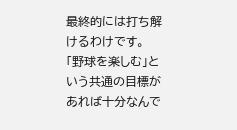最終的には打ち解けるわけです。
「野球を楽しむ」という共通の目標があれば十分なんで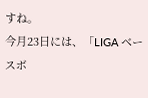すね。
今月23日には、「LIGA ベースボ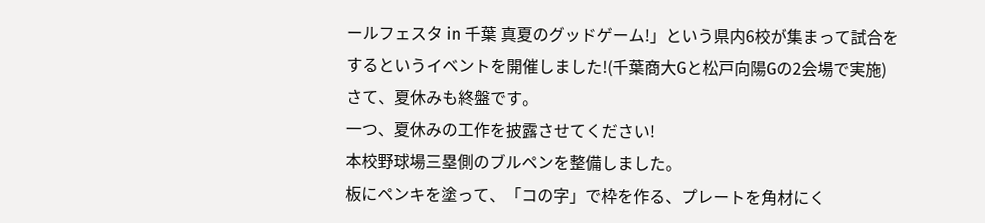ールフェスタ in 千葉 真夏のグッドゲーム!」という県内6校が集まって試合をするというイベントを開催しました!(千葉商大Gと松戸向陽Gの2会場で実施)
さて、夏休みも終盤です。
一つ、夏休みの工作を披露させてください!
本校野球場三塁側のブルペンを整備しました。
板にペンキを塗って、「コの字」で枠を作る、プレートを角材にく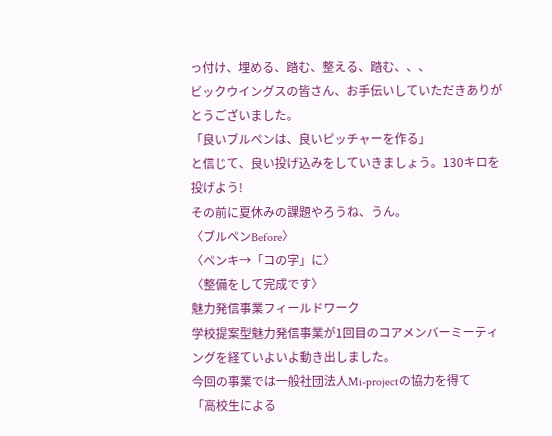っ付け、埋める、踏む、整える、踏む、、、
ビックウイングスの皆さん、お手伝いしていただきありがとうございました。
「良いブルペンは、良いピッチャーを作る」
と信じて、良い投げ込みをしていきましょう。130キロを投げよう!
その前に夏休みの課題やろうね、うん。
〈ブルペンBefore〉
〈ペンキ→「コの字」に〉
〈整備をして完成です〉
魅力発信事業フィールドワーク
学校提案型魅力発信事業が1回目のコアメンバーミーティングを経ていよいよ動き出しました。
今回の事業では一般社団法人Mi-projectの協力を得て
「高校生による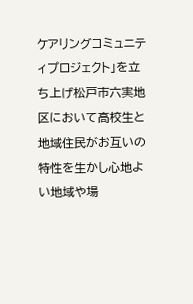ケアリングコミュニティプロジェクト」を立ち上げ松戸市六実地区において高校生と地域住民がお互いの特性を生かし心地よい地域や場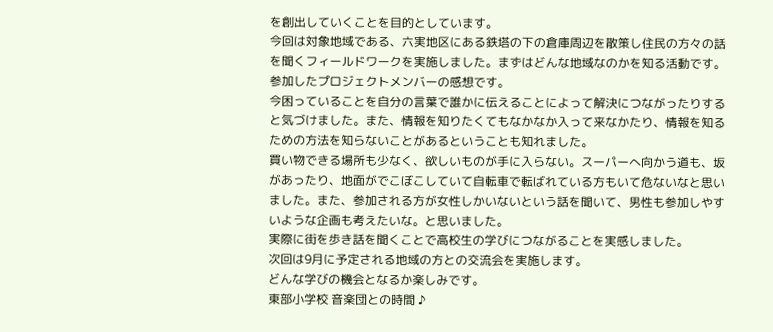を創出していくことを目的としています。
今回は対象地域である、六実地区にある鉄塔の下の倉庫周辺を散策し住民の方々の話を聞くフィールドワークを実施しました。まずはどんな地域なのかを知る活動です。
参加したプロジェクトメンバーの感想です。
今困っていることを自分の言葉で誰かに伝えることによって解決につながったりすると気づけました。また、情報を知りたくてもなかなか入って来なかたり、情報を知るための方法を知らないことがあるということも知れました。
買い物できる場所も少なく、欲しいものが手に入らない。スーパーへ向かう道も、坂があったり、地面がでこぼこしていて自転車で転ばれている方もいて危ないなと思いました。また、参加される方が女性しかいないという話を聞いて、男性も参加しやすいような企画も考えたいな。と思いました。
実際に街を歩き話を聞くことで高校生の学びにつながることを実感しました。
次回は9月に予定される地域の方との交流会を実施します。
どんな学びの機会となるか楽しみです。
東部小学校 音楽団との時間 ♪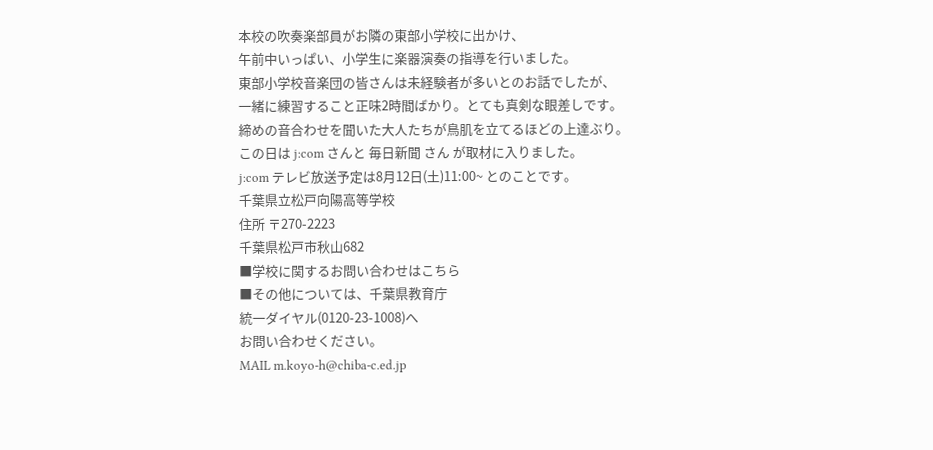本校の吹奏楽部員がお隣の東部小学校に出かけ、
午前中いっぱい、小学生に楽器演奏の指導を行いました。
東部小学校音楽団の皆さんは未経験者が多いとのお話でしたが、
一緒に練習すること正味2時間ばかり。とても真剣な眼差しです。
締めの音合わせを聞いた大人たちが鳥肌を立てるほどの上達ぶり。
この日は j:com さんと 毎日新聞 さん が取材に入りました。
j:com テレビ放送予定は8月12日(土)11:00~ とのことです。
千葉県立松戸向陽高等学校
住所 〒270-2223
千葉県松戸市秋山682
■学校に関するお問い合わせはこちら
■その他については、千葉県教育庁
統一ダイヤル(0120-23-1008)へ
お問い合わせください。
MAIL m.koyo-h@chiba-c.ed.jp